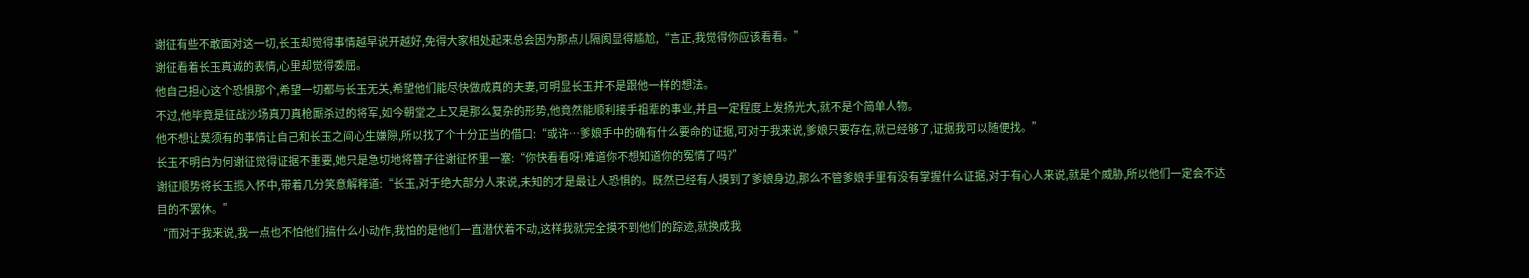谢征有些不敢面对这一切,长玉却觉得事情越早说开越好,免得大家相处起来总会因为那点儿隔阂显得尴尬,“言正,我觉得你应该看看。”
谢征看着长玉真诚的表情,心里却觉得委屈。
他自己担心这个恐惧那个,希望一切都与长玉无关,希望他们能尽快做成真的夫妻,可明显长玉并不是跟他一样的想法。
不过,他毕竟是征战沙场真刀真枪厮杀过的将军,如今朝堂之上又是那么复杂的形势,他竟然能顺利接手祖辈的事业,并且一定程度上发扬光大,就不是个简单人物。
他不想让莫须有的事情让自己和长玉之间心生嫌隙,所以找了个十分正当的借口:“或许…爹娘手中的确有什么要命的证据,可对于我来说,爹娘只要存在,就已经够了,证据我可以随便找。”
长玉不明白为何谢征觉得证据不重要,她只是急切地将簪子往谢征怀里一塞:“你快看看呀!难道你不想知道你的冤情了吗?”
谢征顺势将长玉揽入怀中,带着几分笑意解释道:“长玉,对于绝大部分人来说,未知的才是最让人恐惧的。既然已经有人摸到了爹娘身边,那么不管爹娘手里有没有掌握什么证据,对于有心人来说,就是个威胁,所以他们一定会不达目的不罢休。”
“而对于我来说,我一点也不怕他们搞什么小动作,我怕的是他们一直潜伏着不动,这样我就完全摸不到他们的踪迹,就换成我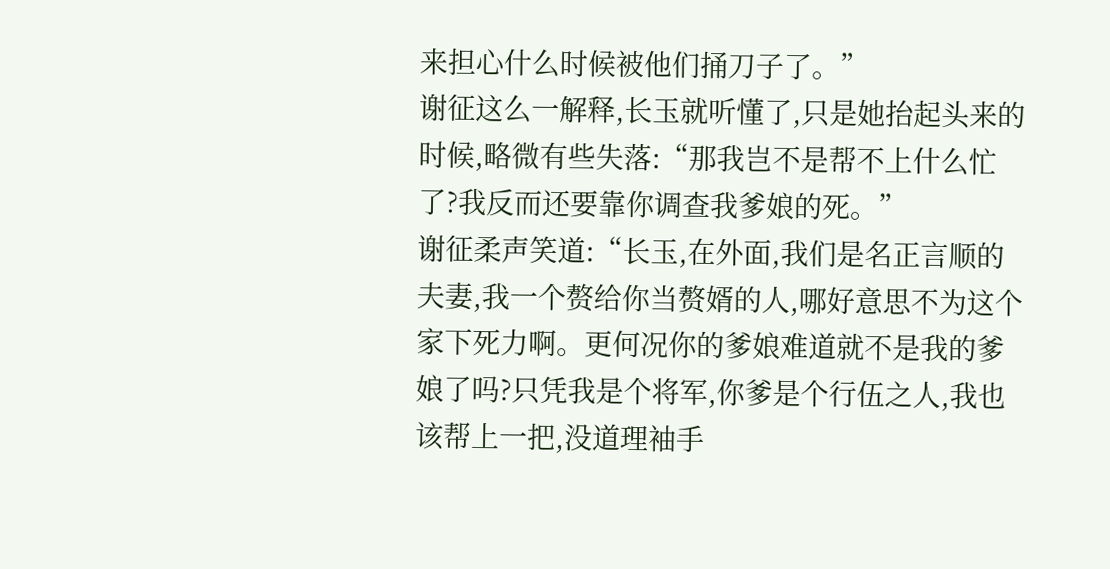来担心什么时候被他们捅刀子了。”
谢征这么一解释,长玉就听懂了,只是她抬起头来的时候,略微有些失落:“那我岂不是帮不上什么忙了?我反而还要靠你调查我爹娘的死。”
谢征柔声笑道:“长玉,在外面,我们是名正言顺的夫妻,我一个赘给你当赘婿的人,哪好意思不为这个家下死力啊。更何况你的爹娘难道就不是我的爹娘了吗?只凭我是个将军,你爹是个行伍之人,我也该帮上一把,没道理袖手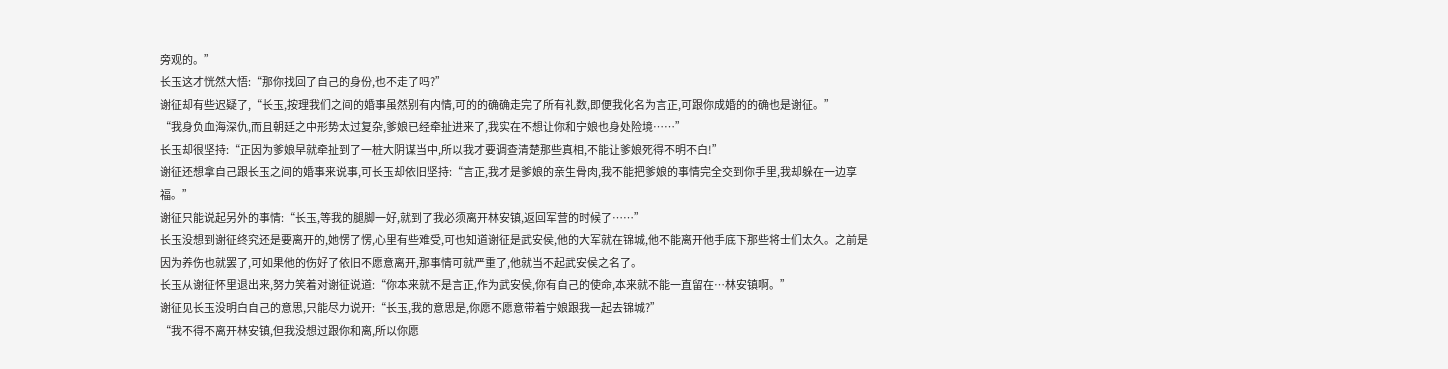旁观的。”
长玉这才恍然大悟:“那你找回了自己的身份,也不走了吗?”
谢征却有些迟疑了,“长玉,按理我们之间的婚事虽然别有内情,可的的确确走完了所有礼数,即便我化名为言正,可跟你成婚的的确也是谢征。”
“我身负血海深仇,而且朝廷之中形势太过复杂,爹娘已经牵扯进来了,我实在不想让你和宁娘也身处险境……”
长玉却很坚持:“正因为爹娘早就牵扯到了一桩大阴谋当中,所以我才要调查清楚那些真相,不能让爹娘死得不明不白!”
谢征还想拿自己跟长玉之间的婚事来说事,可长玉却依旧坚持:“言正,我才是爹娘的亲生骨肉,我不能把爹娘的事情完全交到你手里,我却躲在一边享福。”
谢征只能说起另外的事情:“长玉,等我的腿脚一好,就到了我必须离开林安镇,返回军营的时候了……”
长玉没想到谢征终究还是要离开的,她愣了愣,心里有些难受,可也知道谢征是武安侯,他的大军就在锦城,他不能离开他手底下那些将士们太久。之前是因为养伤也就罢了,可如果他的伤好了依旧不愿意离开,那事情可就严重了,他就当不起武安侯之名了。
长玉从谢征怀里退出来,努力笑着对谢征说道:“你本来就不是言正,作为武安侯,你有自己的使命,本来就不能一直留在…林安镇啊。”
谢征见长玉没明白自己的意思,只能尽力说开:“长玉,我的意思是,你愿不愿意带着宁娘跟我一起去锦城?”
“我不得不离开林安镇,但我没想过跟你和离,所以你愿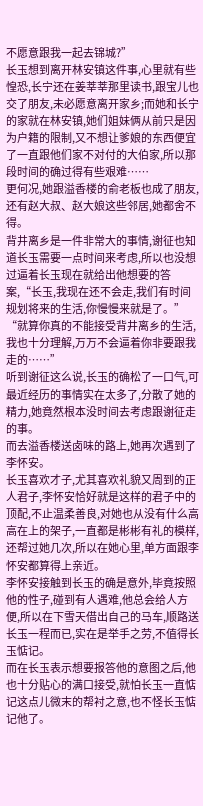不愿意跟我一起去锦城?”
长玉想到离开林安镇这件事,心里就有些惶恐,长宁还在姜莘莘那里读书,跟宝儿也交了朋友,未必愿意离开家乡;而她和长宁的家就在林安镇,她们姐妹俩从前只是因为户籍的限制,又不想让爹娘的东西便宜了一直跟他们家不对付的大伯家,所以那段时间的确过得有些艰难……
更何况,她跟溢香楼的俞老板也成了朋友,还有赵大叔、赵大娘这些邻居,她都舍不得。
背井离乡是一件非常大的事情,谢征也知道长玉需要一点时间来考虑,所以也没想过逼着长玉现在就给出他想要的答案,“长玉,我现在还不会走,我们有时间规划将来的生活,你慢慢来就是了。”
“就算你真的不能接受背井离乡的生活,我也十分理解,万万不会逼着你非要跟我走的……”
听到谢征这么说,长玉的确松了一口气,可最近经历的事情实在太多了,分散了她的精力,她竟然根本没时间去考虑跟谢征走的事。
而去溢香楼送卤味的路上,她再次遇到了李怀安。
长玉喜欢才子,尤其喜欢礼貌又周到的正人君子,李怀安恰好就是这样的君子中的顶配,不止温柔善良,对她也从没有什么高高在上的架子,一直都是彬彬有礼的模样,还帮过她几次,所以在她心里,单方面跟李怀安都算得上亲近。
李怀安接触到长玉的确是意外,毕竟按照他的性子,碰到有人遇难,他总会给人方便,所以在下雪天借出自己的马车,顺路送长玉一程而已,实在是举手之劳,不值得长玉惦记。
而在长玉表示想要报答他的意图之后,他也十分贴心的满口接受,就怕长玉一直惦记这点儿微末的帮衬之意,也不怪长玉惦记他了。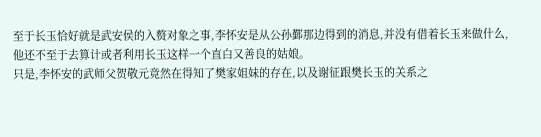至于长玉恰好就是武安侯的入赘对象之事,李怀安是从公孙鄞那边得到的消息,并没有借着长玉来做什么,他还不至于去算计或者利用长玉这样一个直白又善良的姑娘。
只是,李怀安的武师父贺敬元竟然在得知了樊家姐妹的存在,以及谢征跟樊长玉的关系之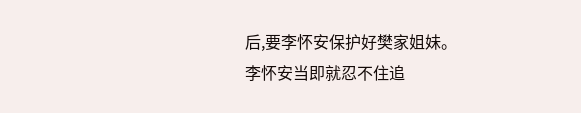后,要李怀安保护好樊家姐妹。
李怀安当即就忍不住追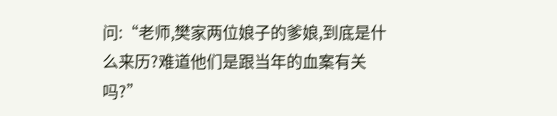问:“老师,樊家两位娘子的爹娘,到底是什么来历?难道他们是跟当年的血案有关吗?”